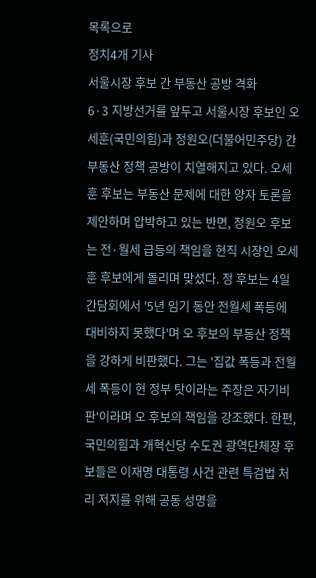목록으로
정치4개 기사
서울시장 후보 간 부동산 공방 격화
6·3 지방선거를 앞두고 서울시장 후보인 오세훈(국민의힘)과 정원오(더불어민주당) 간 부동산 정책 공방이 치열해지고 있다. 오세훈 후보는 부동산 문제에 대한 양자 토론을 제안하며 압박하고 있는 반면, 정원오 후보는 전·월세 급등의 책임을 현직 시장인 오세훈 후보에게 돌리며 맞섰다. 정 후보는 4일 간담회에서 '5년 임기 동안 전월세 폭등에 대비하지 못했다'며 오 후보의 부동산 정책을 강하게 비판했다. 그는 '집값 폭등과 전월세 폭등이 현 정부 탓이라는 주장은 자기비판'이라며 오 후보의 책임을 강조했다. 한편, 국민의힘과 개혁신당 수도권 광역단체장 후보들은 이재명 대통령 사건 관련 특검법 처리 저지를 위해 공동 성명을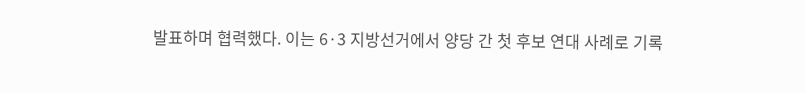발표하며 협력했다. 이는 6·3 지방선거에서 양당 간 첫 후보 연대 사례로 기록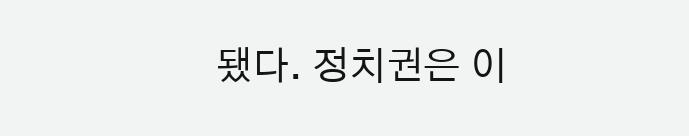됐다. 정치권은 이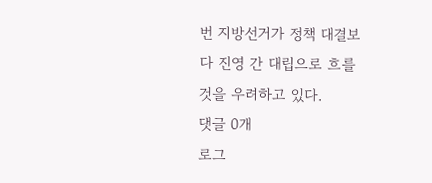번 지방선거가 정책 대결보다 진영 간 대립으로 흐를 것을 우려하고 있다.
댓글 0개
로그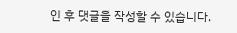인 후 댓글을 작성할 수 있습니다.